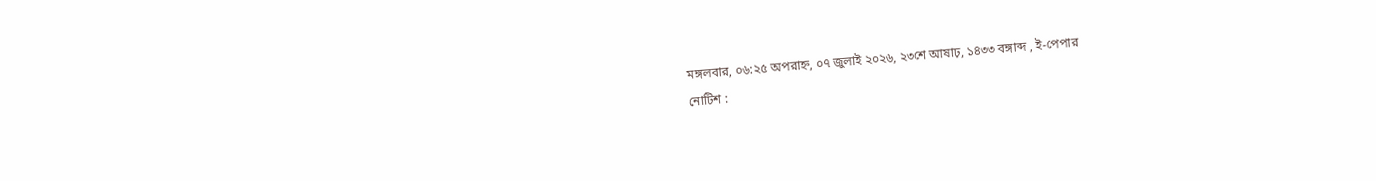মঙ্গলবার, ০৬:২৫ অপরাহ্ন, ০৭ জুলাই ২০২৬, ২৩শে আষাঢ়, ১৪৩৩ বঙ্গাব্দ , ই-পেপার
নোটিশ :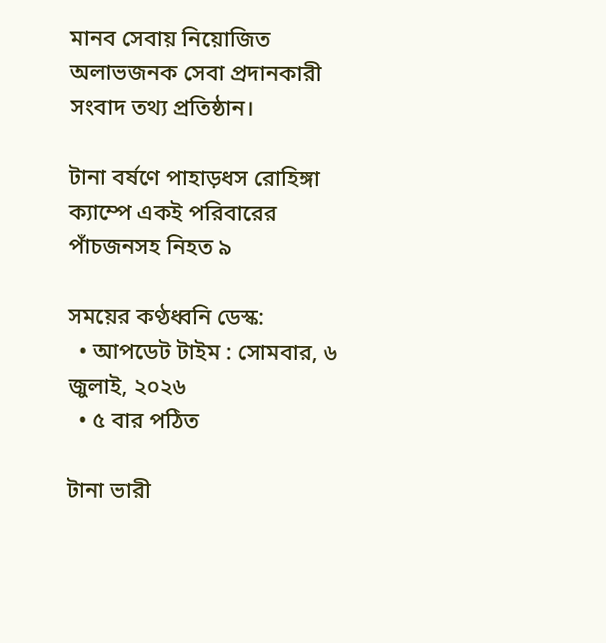মানব সেবায় নিয়োজিত অলাভজনক সেবা প্রদানকারী সংবাদ তথ্য প্রতিষ্ঠান।

টানা বর্ষণে পাহাড়ধস রোহিঙ্গা ক্যাম্পে একই পরিবারের পাঁচজনসহ নিহত ৯

সময়ের কণ্ঠধ্বনি ডেস্ক:
  • আপডেট টাইম : সোমবার, ৬ জুলাই, ২০২৬
  • ৫ বার পঠিত

টানা ভারী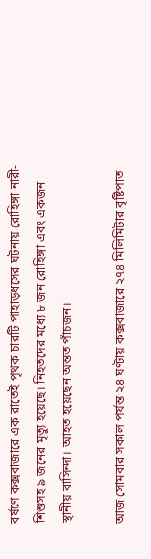বর্ষণে কক্সবাজারে এক রাতেই পৃথক চারটি পাহাড়ধসের ঘটনায় রোহিঙ্গা নারী-শিশুসহ ৯ জনের মৃত্যু হয়েছে। নিহতদের মধ্যে ৮ জন রোহিঙ্গা এবং একজন স্থানীয় বাসিন্দা। আহত হয়েছেন অন্তত পাঁচজন।

আজ সোমবার সকাল পর্যন্ত ২৪ ঘণ্টায় কক্সবাজারে ২৭৪ মিলিমিটার বৃষ্টিপাত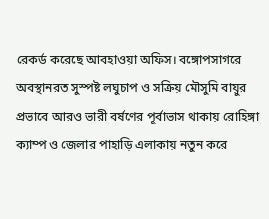রেকর্ড করেছে আবহাওয়া অফিস। বঙ্গোপসাগরে অবস্থানরত সুস্পষ্ট লঘুচাপ ও সক্রিয় মৌসুমি বায়ুর প্রভাবে আরও ভারী বর্ষণের পূর্বাভাস থাকায় রোহিঙ্গা ক্যাম্প ও জেলার পাহাড়ি এলাকায় নতুন করে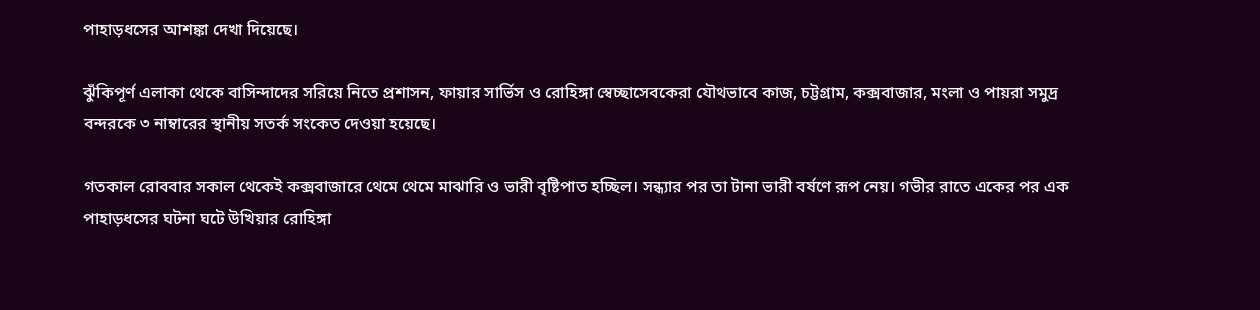পাহাড়ধসের আশঙ্কা দেখা দিয়েছে।

ঝুঁকিপূর্ণ এলাকা থেকে বাসিন্দাদের সরিয়ে নিতে প্রশাসন, ফায়ার সার্ভিস ও রোহিঙ্গা স্বেচ্ছাসেবকেরা যৌথভাবে কাজ, চট্টগ্রাম, কক্সবাজার, মংলা ও পায়রা সমুদ্র বন্দরকে ৩ নাম্বারের স্থানীয় সতর্ক সংকেত দেওয়া হয়েছে।

গতকাল রোববার সকাল থেকেই কক্সবাজারে থেমে থেমে মাঝারি ও ভারী বৃষ্টিপাত হচ্ছিল। সন্ধ্যার পর তা টানা ভারী বর্ষণে রূপ নেয়। গভীর রাতে একের পর এক পাহাড়ধসের ঘটনা ঘটে উখিয়ার রোহিঙ্গা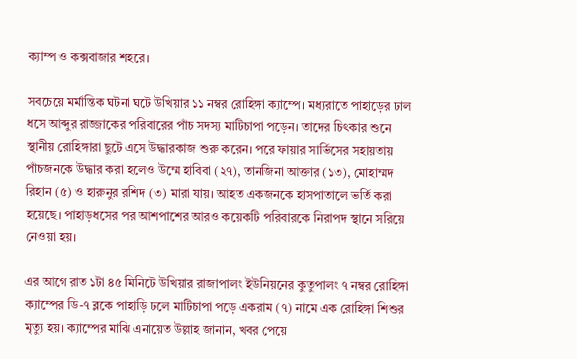ক্যাম্প ও কক্সবাজার শহরে।

সবচেয়ে মর্মান্তিক ঘটনা ঘটে উখিয়ার ১১ নম্বর রোহিঙ্গা ক্যাম্পে। মধ্যরাতে পাহাড়ের ঢাল ধসে আব্দুর রাজ্জাকের পরিবারের পাঁচ সদস্য মাটিচাপা পড়েন। তাদের চিৎকার শুনে স্থানীয় রোহিঙ্গারা ছুটে এসে উদ্ধারকাজ শুরু করেন। পরে ফায়ার সার্ভিসের সহায়তায় পাঁচজনকে উদ্ধার করা হলেও উম্মে হাবিবা (২৭), তানজিনা আক্তার (১৩), মোহাম্মদ রিহান (৫) ও হারুনুর রশিদ (৩) মারা যায়। আহত একজনকে হাসপাতালে ভর্তি করা হয়েছে। পাহাড়ধসের পর আশপাশের আরও কয়েকটি পরিবারকে নিরাপদ স্থানে সরিয়ে নেওয়া হয়।

এর আগে রাত ১টা ৪৫ মিনিটে উখিয়ার রাজাপালং ইউনিয়নের কুতুপালং ৭ নম্বর রোহিঙ্গা ক্যাম্পের ডি-৭ ব্লকে পাহাড়ি ঢলে মাটিচাপা পড়ে একরাম (৭) নামে এক রোহিঙ্গা শিশুর মৃত্যু হয়। ক্যাম্পের মাঝি এনায়েত উল্লাহ জানান, খবর পেয়ে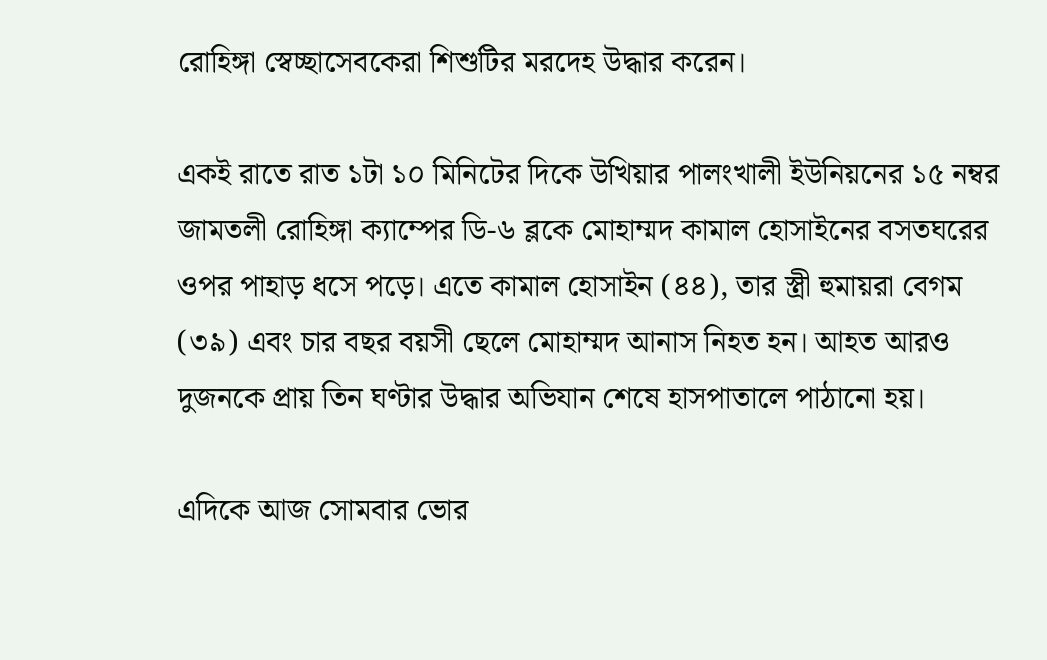রোহিঙ্গা স্বেচ্ছাসেবকেরা শিশুটির মরদেহ উদ্ধার করেন।

একই রাতে রাত ১টা ১০ মিনিটের দিকে উখিয়ার পালংখালী ইউনিয়নের ১৫ নম্বর জামতলী রোহিঙ্গা ক্যাম্পের ডি-৬ ব্লকে মোহাম্মদ কামাল হোসাইনের বসতঘরের ওপর পাহাড় ধসে পড়ে। এতে কামাল হোসাইন (৪৪), তার স্ত্রী হুমায়রা বেগম (৩৯) এবং চার বছর বয়সী ছেলে মোহাম্মদ আনাস নিহত হন। আহত আরও দুজনকে প্রায় তিন ঘণ্টার উদ্ধার অভিযান শেষে হাসপাতালে পাঠানো হয়।

এদিকে আজ সোমবার ভোর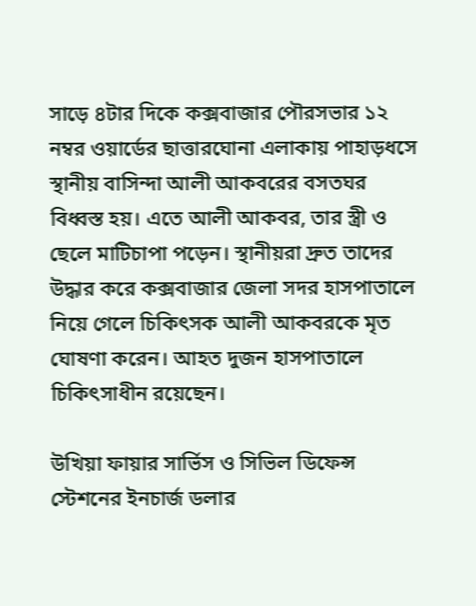সাড়ে ৪টার দিকে কক্সবাজার পৌরসভার ১২ নম্বর ওয়ার্ডের ছাত্তারঘোনা এলাকায় পাহাড়ধসে স্থানীয় বাসিন্দা আলী আকবরের বসতঘর বিধ্বস্ত হয়। এতে আলী আকবর, তার স্ত্রী ও ছেলে মাটিচাপা পড়েন। স্থানীয়রা দ্রুত তাদের উদ্ধার করে কক্সবাজার জেলা সদর হাসপাতালে নিয়ে গেলে চিকিৎসক আলী আকবরকে মৃত ঘোষণা করেন। আহত দুজন হাসপাতালে চিকিৎসাধীন রয়েছেন।

উখিয়া ফায়ার সার্ভিস ও সিভিল ডিফেন্স স্টেশনের ইনচার্জ ডলার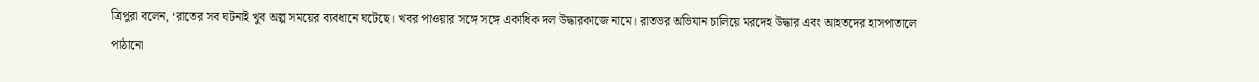ত্রিপুরা বলেন, ‘রাতের সব ঘটনাই খুব অল্প সময়ের ব্যবধানে ঘটেছে। খবর পাওয়ার সঙ্গে সঙ্গে একাধিক দল উদ্ধারকাজে নামে। রাতভর অভিযান চালিয়ে মরদেহ উদ্ধার এবং আহতদের হাসপাতালে পাঠানো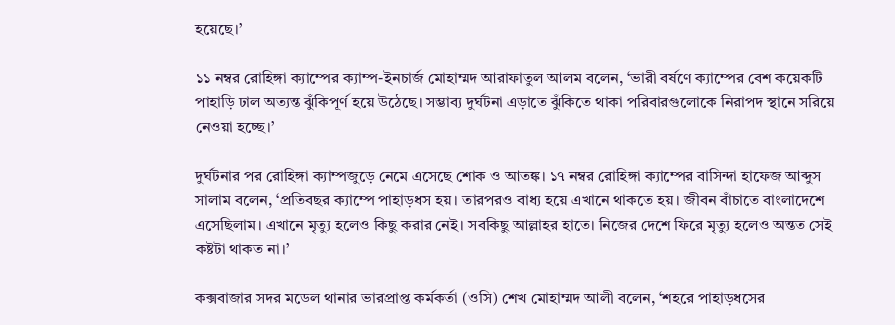হয়েছে।’

১১ নম্বর রোহিঙ্গা ক্যাম্পের ক্যাম্প-ইনচার্জ মোহাম্মদ আরাফাতুল আলম বলেন, ‘ভারী বর্ষণে ক্যাম্পের বেশ কয়েকটি পাহাড়ি ঢাল অত্যন্ত ঝুঁকিপূর্ণ হয়ে উঠেছে। সম্ভাব্য দুর্ঘটনা এড়াতে ঝুঁকিতে থাকা পরিবারগুলোকে নিরাপদ স্থানে সরিয়ে নেওয়া হচ্ছে।’

দুর্ঘটনার পর রোহিঙ্গা ক্যাম্পজুড়ে নেমে এসেছে শোক ও আতঙ্ক। ১৭ নম্বর রোহিঙ্গা ক্যাম্পের বাসিন্দা হাফেজ আব্দুস সালাম বলেন, ‘প্রতিবছর ক্যাম্পে পাহাড়ধস হয়। তারপরও বাধ্য হয়ে এখানে থাকতে হয়। জীবন বাঁচাতে বাংলাদেশে এসেছিলাম। এখানে মৃত্যু হলেও কিছু করার নেই। সবকিছু আল্লাহর হাতে। নিজের দেশে ফিরে মৃত্যু হলেও অন্তত সেই কষ্টটা থাকত না।’

কক্সবাজার সদর মডেল থানার ভারপ্রাপ্ত কর্মকর্তা (ওসি) শেখ মোহাম্মদ আলী বলেন, ‘শহরে পাহাড়ধসের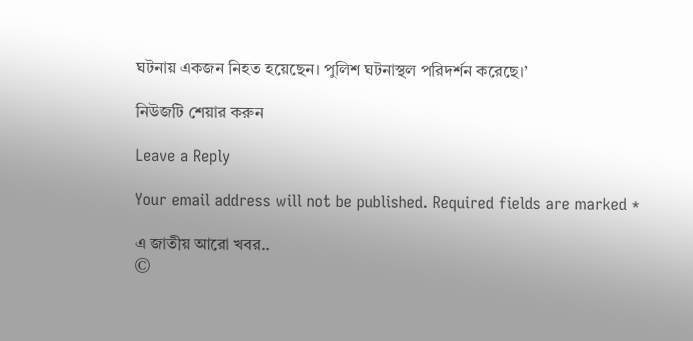ঘটনায় একজন নিহত হয়েছেন। পুলিশ ঘটনাস্থল পরিদর্শন করেছে।’

নিউজটি শেয়ার করুন

Leave a Reply

Your email address will not be published. Required fields are marked *

এ জাতীয় আরো খবর..
©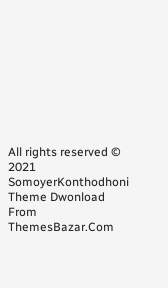All rights reserved © 2021 SomoyerKonthodhoni
Theme Dwonload From ThemesBazar.Com